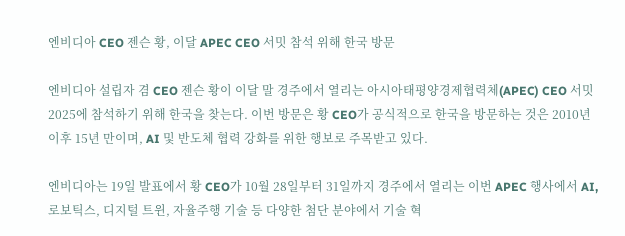엔비디아 CEO 젠슨 황, 이달 APEC CEO 서밋 참석 위해 한국 방문

엔비디아 설립자 겸 CEO 젠슨 황이 이달 말 경주에서 열리는 아시아태평양경제협력체(APEC) CEO 서밋 2025에 참석하기 위해 한국을 찾는다. 이번 방문은 황 CEO가 공식적으로 한국을 방문하는 것은 2010년 이후 15년 만이며, AI 및 반도체 협력 강화를 위한 행보로 주목받고 있다.

엔비디아는 19일 발표에서 황 CEO가 10월 28일부터 31일까지 경주에서 열리는 이번 APEC 행사에서 AI, 로보틱스, 디지털 트윈, 자율주행 기술 등 다양한 첨단 분야에서 기술 혁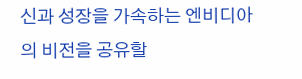신과 성장을 가속하는 엔비디아의 비전을 공유할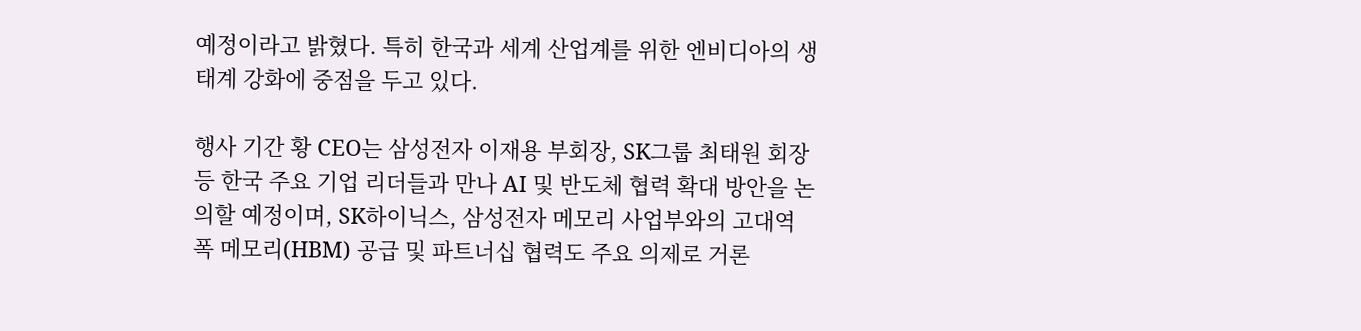예정이라고 밝혔다. 특히 한국과 세계 산업계를 위한 엔비디아의 생태계 강화에 중점을 두고 있다.

행사 기간 황 CEO는 삼성전자 이재용 부회장, SK그룹 최태원 회장 등 한국 주요 기업 리더들과 만나 AI 및 반도체 협력 확대 방안을 논의할 예정이며, SK하이닉스, 삼성전자 메모리 사업부와의 고대역폭 메모리(HBM) 공급 및 파트너십 협력도 주요 의제로 거론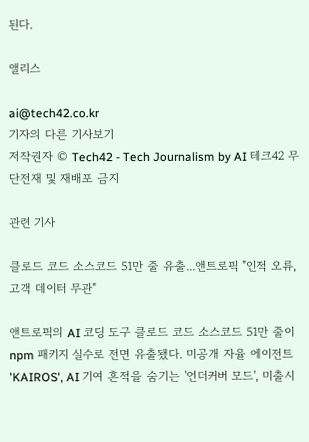된다.

앨리스

ai@tech42.co.kr
기자의 다른 기사보기
저작권자 © Tech42 - Tech Journalism by AI 테크42 무단전재 및 재배포 금지

관련 기사

클로드 코드 소스코드 51만 줄 유출...앤트로픽 "인적 오류, 고객 데이터 무관"

앤트로픽의 AI 코딩 도구 클로드 코드 소스코드 51만 줄이 npm 패키지 실수로 전면 유출됐다. 미공개 자율 에이전트 'KAIROS', AI 기여 흔적을 숨기는 '언더커버 모드', 미출시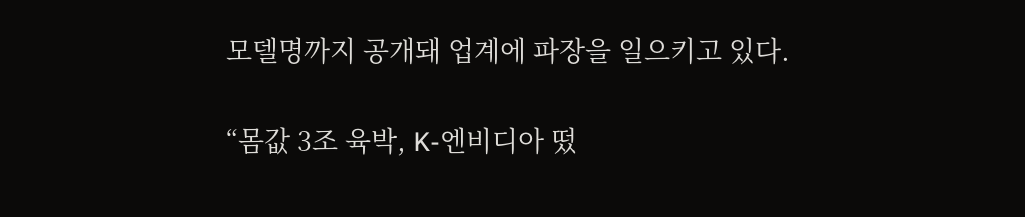모델명까지 공개돼 업계에 파장을 일으키고 있다.

“몸값 3조 육박, K-엔비디아 떴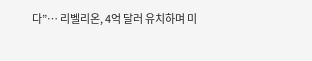다”… 리벨리온, 4억 달러 유치하며 미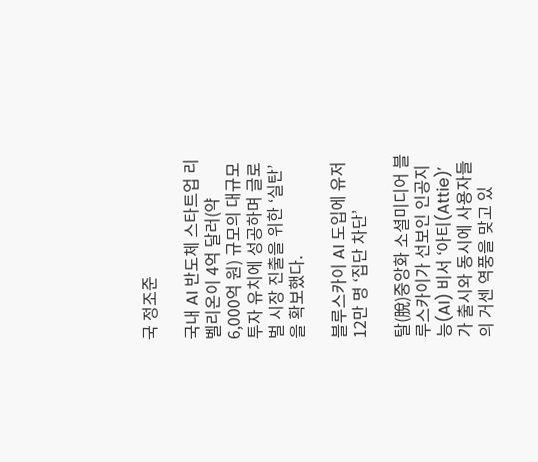국 정조준

국내 AI 반도체 스타트업 리벨리온이 4억 달러(약 6,000억 원) 규모의 대규모 투자 유치에 성공하며 글로벌 시장 진출을 위한 ‘실탄’을 확보했다.

블루스카이 AI 도입에 유저 12만 명 ‘집단 차단’

탈(脫)중앙화 소셜미디어 블루스카이가 선보인 인공지능(AI) 비서 ‘아티(Attie)’가 출시와 동시에 사용자들의 거센 역풍을 맞고 있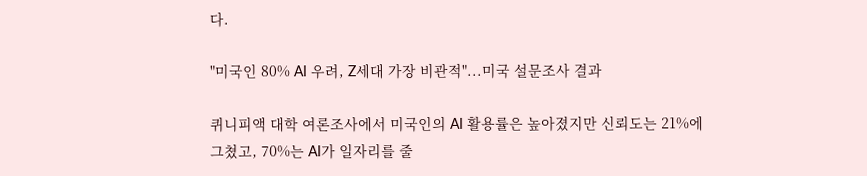다.

"미국인 80% AI 우려, Z세대 가장 비관적"...미국 설문조사 결과

퀴니피액 대학 여론조사에서 미국인의 AI 활용률은 높아졌지만 신뢰도는 21%에 그쳤고, 70%는 AI가 일자리를 줄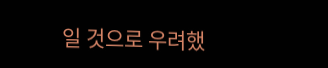일 것으로 우려했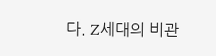다. Z세대의 비관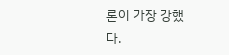론이 가장 강했다.